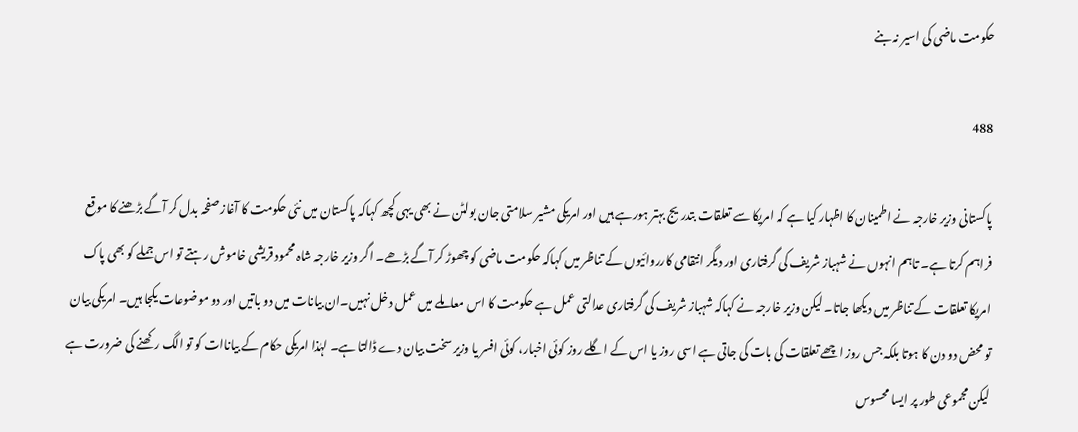حکومت ماضی کی اسیر نہ بنے

488

پاکستانی وزیر خارجہ نے اطمینان کا اظہار کیا ہے کہ امریکا سے تعلقات بتدریج بہتر ہورہے ہیں اور امریکی مشیر سلامتی جان بولٹن نے بھی یہی کچھ کہاکہ پاکستان میں نئی حکومت کا آغاز صفحہ بدل کر آگے بڑھنے کا موقع فراہم کرتا ہے۔ تاہم انہوں نے شہباز شریف کی گرفتاری اور دیگر انتقامی کارروائیوں کے تناظر میں کہاکہ حکومت ماضی کو چھوڑ کر آگے بڑھے۔ اگر وزیر خارجہ شاہ محمود قریشی خاموش رہتے تو اس جملے کو بھی پاک امریکا تعلقات کے تناظر میں دیکھا جاتا۔ لیکن وزیر خارجہ نے کہاکہ شہباز شریف کی گرفتاری عدالتی عمل ہے حکومت کا اس معاملے میں عمل دخل نہیں۔ان بیانات میں دو باتیں اور دو موضوعات یکجا ہیں۔ امریکی بیان تو محض دو دن کا ہوتا بلکہ جس روز اچھے تعلقات کی بات کی جاتی ہے اسی روز یا اس کے اگلے روز کوئی اخبار، کوئی افسر یا وزیر سخت بیان دے ڈالتا ہے۔ لہٰذا امریکی حکام کے بیاناات کو تو الگ رکھنے کی ضرورت ہے لیکن مجموعی طور پر ایسا محسوس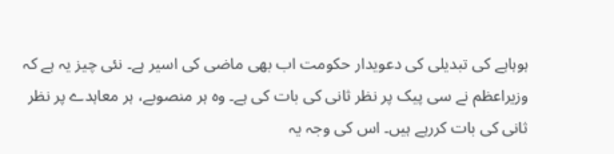ہوہاہے کی تبدیلی کی دعویدار حکومت اب بھی ماضی کی اسیر ہے۔ نئی چیز یہ ہے کہ وزیراعظم نے سی پیک پر نظر ثانی کی بات کی ہے۔ وہ ہر منصوبے، ہر معاہدے پر نظر ثانی کی بات کررہے ہیں۔ اس کی وجہ یہ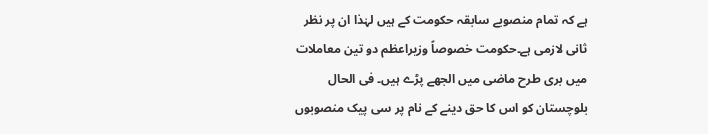ہے کہ تمام منصوبے سابقہ حکومت کے ہیں لہٰذا ان پر نظر ثانی لازمی ہے۔حکومت خصوصاً وزیراعظم دو تین معاملات میں بری طرح ماضی میں الجھے پڑے ہیں۔ فی الحال بلوچستان کو اس کا حق دینے کے نام پر سی پیک منصوبوں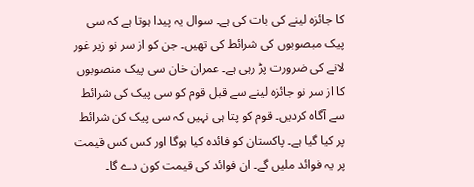کا جائزہ لینے کی بات کی ہے۔ سوال یہ پیدا ہوتا ہے کہ سی پیک مبصوبوں کی شرائط کی تھیں۔ جن کو از سر نو زیر غور لانے کی ضرورت پڑ رہی ہے۔ عمران خان سی پیک منصوبوں کا از سر نو جائزہ لینے سے قبل قوم کو سی پیک کی شرائط سے آگاہ کردیں۔ قوم کو پتا ہی نہیں کہ سی پیک کن شرائط پر کیا گیا ہے۔ پاکستان کو فائدہ کیا ہوگا اور کس کس قیمت پر یہ فوائد ملیں گے۔ ان فوائد کی قیمت کون دے گا۔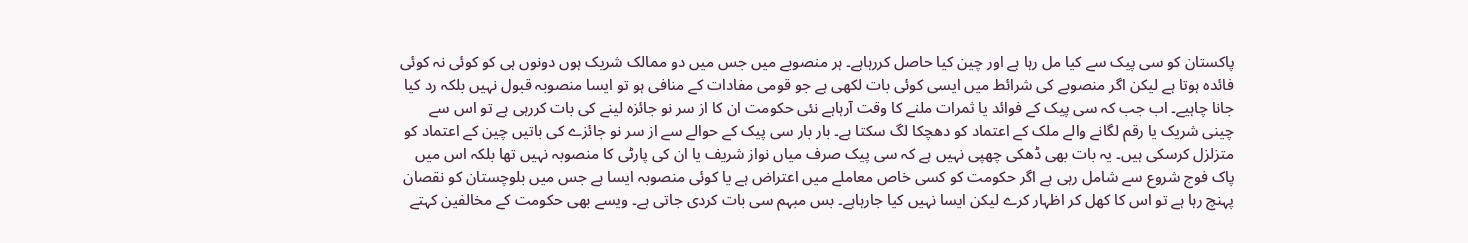پاکستان کو سی پیک سے کیا مل رہا ہے اور چین کیا حاصل کررہاہے۔ ہر منصوبے میں جس میں دو ممالک شریک ہوں دونوں ہی کو کوئی نہ کوئی فائدہ ہوتا ہے لیکن اگر منصوبے کی شرائط میں ایسی کوئی بات لکھی ہے جو قومی مفادات کے منافی ہو تو ایسا منصوبہ قبول نہیں بلکہ رد کیا جانا چاہیے۔ اب جب کہ سی پیک کے فوائد یا ثمرات ملنے کا وقت آرہاہے نئی حکومت ان کا از سر نو جائزہ لینے کی بات کررہی ہے تو اس سے چینی شریک یا رقم لگانے والے ملک کے اعتماد کو دھچکا لگ سکتا ہے۔ بار بار سی پیک کے حوالے سے از سر نو جائزے کی باتیں چین کے اعتماد کو متزلزل کرسکی ہیں۔ یہ بات بھی ڈھکی چھپی نہیں ہے کہ سی پیک صرف میاں نواز شریف یا ان کی پارٹی کا منصوبہ نہیں تھا بلکہ اس میں پاک فوج شروع سے شامل رہی ہے اگر حکومت کو کسی خاص معاملے میں اعتراض ہے یا کوئی منصوبہ ایسا ہے جس میں بلوچستان کو نقصان پہنچ رہا ہے تو اس کا کھل کر اظہار کرے لیکن ایسا نہیں کیا جارہاہے۔ بس مبہم سی بات کردی جاتی ہے۔ ویسے بھی حکومت کے مخالفین کہتے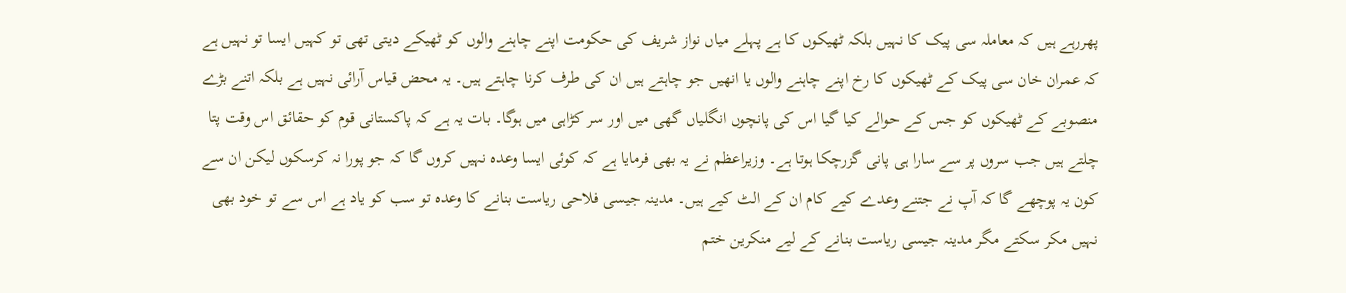پھررہے ہیں کہ معاملہ سی پیک کا نہیں بلکہ ٹھیکوں کا ہے پہلے میاں نواز شریف کی حکومت اپنے چاہنے والوں کو ٹھیکے دیتی تھی تو کہیں ایسا تو نہیں ہے کہ عمران خان سی پیک کے ٹھیکوں کا رخ اپنے چاہنے والوں یا انھیں جو چاہتے ہیں ان کی طرف کرنا چاہتے ہیں۔ یہ محض قیاس آرائی نہیں ہے بلکہ اتنے بڑے منصوبے کے ٹھیکوں کو جس کے حوالے کیا گیا اس کی پانچوں انگلیاں گھی میں اور سر کڑاہی میں ہوگا۔ بات یہ ہے کہ پاکستانی قوم کو حقائق اس وقت پتا چلتے ہیں جب سروں پر سے سارا ہی پانی گزرچکا ہوتا ہے۔ وزیراعظم نے یہ بھی فرمایا ہے کہ کوئی ایسا وعدہ نہیں کروں گا کہ جو پورا نہ کرسکوں لیکن ان سے کون یہ پوچھے گا کہ آپ نے جتنے وعدے کیے کام ان کے الٹ کیے ہیں۔ مدینہ جیسی فلاحی ریاست بنانے کا وعدہ تو سب کو یاد ہے اس سے تو خود بھی نہیں مکر سکتے مگر مدینہ جیسی ریاست بنانے کے لیے منکرین ختم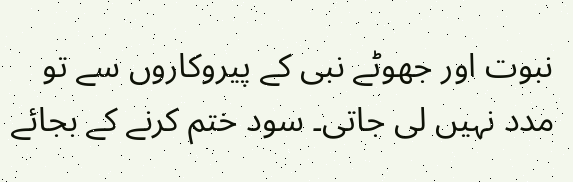نبوت اور جھوٹے نبی کے پیروکاروں سے تو مدد نہیں لی جاتی۔ سود ختم کرنے کے بجائے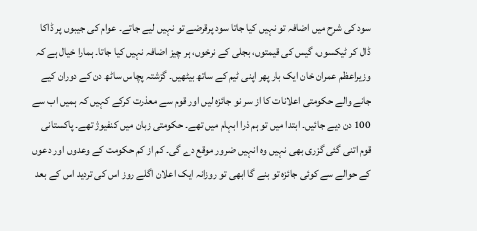سود کی شرح میں اضافہ تو نہیں کیا جاتا سود پرقرضے تو نہیں لیے جاتے۔ عوام کی جیبوں پر ڈاکا ڈال کر ٹیکسوں، گیس کی قیمتوں، بجلی کے نرخوں، ہر چیز اضافہ نہیں کیا جاتا۔ ہمارا خیال ہے کہ وزیراعظم عمران خان ایک بار پھر اپنی ٹیم کے ساتھ بیٹھیں۔ گزشتہ پچاس ساٹھ دن کے دوران کیے جانے والے حکومتی اعلانات کا از سر نو جائزہ لیں اور قوم سے معذرت کرکے کہیں کہ ہمیں اب سے 100 دن دیے جائیں۔ ابتدا میں تو ہم ذرا ابہام میں تھے۔ حکومتی زبان میں کنفیوژ تھے۔ پاکستانی قوم اتنی گئی گزری بھی نہیں وہ انہیں ضرور موقع دے گی۔ کم از کم حکومت کے وعدوں اور دعوں کے حوالے سے کوئی جائزہ تو بنے گا ابھی تو روزانہ ایک اعلان اگلے روز اس کی تردید اس کے بعد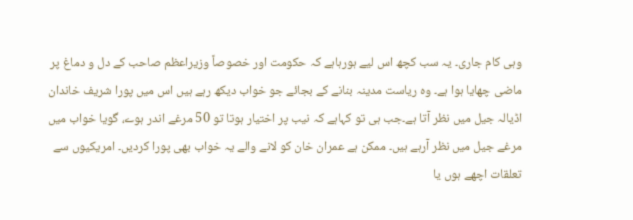وہی کام جاری۔ یہ سب کچھ اس لیے ہورہاہے کہ حکومت اور خصوصاً وزیراعظم صاحب کے دل و دماغ پر ماضی چھایا ہوا ہے۔ وہ ریاست مدینہ بنانے کے بجائے جو خواب دیکھ رہے ہیں اس میں پورا شریف خاندان اڈیالہ جیل میں نظر آتا ہے۔جب ہی تو کہاہے کہ نیب پر اختیار ہوتا تو 50 مرغے اندر ہوے، گویا خواب میں مرغے جیل میں نظر آرہے ہیں۔ ممکن ہے عمران خان کو لانے والے یہ خواب بھی پورا کردیں۔ امریکیوں سے تعلقات اچھے ہوں یا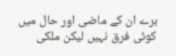برے ان کے ماضی اور حال میں کوئی فرق نہیں لیکن ملکی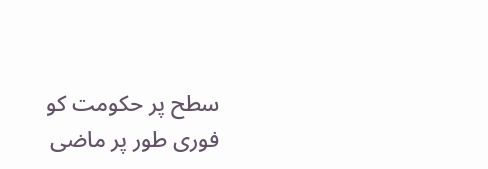سطح پر حکومت کو فوری طور پر ماضی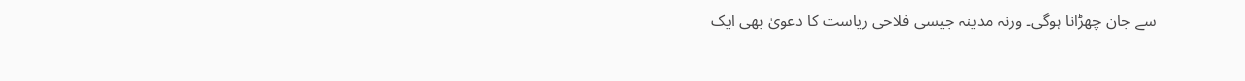سے جان چھڑانا ہوگی۔ ورنہ مدینہ جیسی فلاحی ریاست کا دعویٰ بھی ایک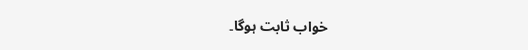خواب ثابت ہوگا۔